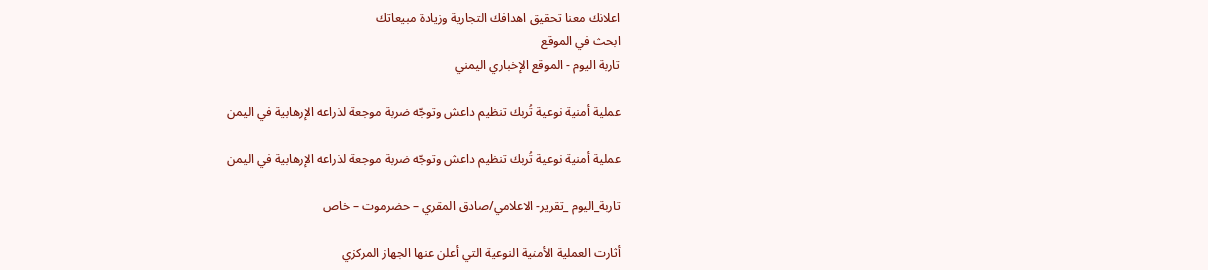اعلانك معنا تحقيق اهدافك التجارية وزيادة مبيعاتك
ابحث في الموقع
تاربة اليوم - الموقع الإخباري اليمني

عملية أمنية نوعية تُربك تنظيم داعش وتوجّه ضربة موجعة لذراعه الإرهابية في اليمن

عملية أمنية نوعية تُربك تنظيم داعش وتوجّه ضربة موجعة لذراعه الإرهابية في اليمن

تاربة_اليوم _تقرير- الاعلامي/صادق المقري – حضرموت – خاص

أثارت العملية الأمنية النوعية التي أعلن عنها الجهاز المركزي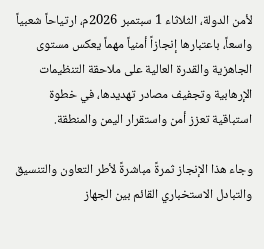لأمن الدولة، الثلاثاء 1 سبتمبر 2026م، ارتياحاً شعبياً واسعاً، باعتبارها إنجازاً أمنياً مهماً يعكس مستوى الجاهزية والقدرة العالية على ملاحقة التنظيمات الإرهابية وتجفيف مصادر تهديدها، في خطوة استباقية تعزز أمن واستقرار اليمن والمنطقة.

وجاء هذا الإنجاز ثمرةً مباشرةً لأطر التعاون والتنسيق والتبادل الاستخباري القائم بين الجهاز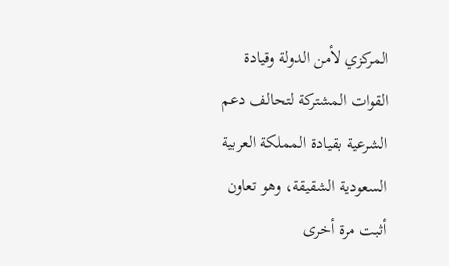المركزي لأمن الدولة وقيادة القوات المشتركة لتحالف دعم الشرعية بقيادة المملكة العربية السعودية الشقيقة، وهو تعاون أثبت مرة أخرى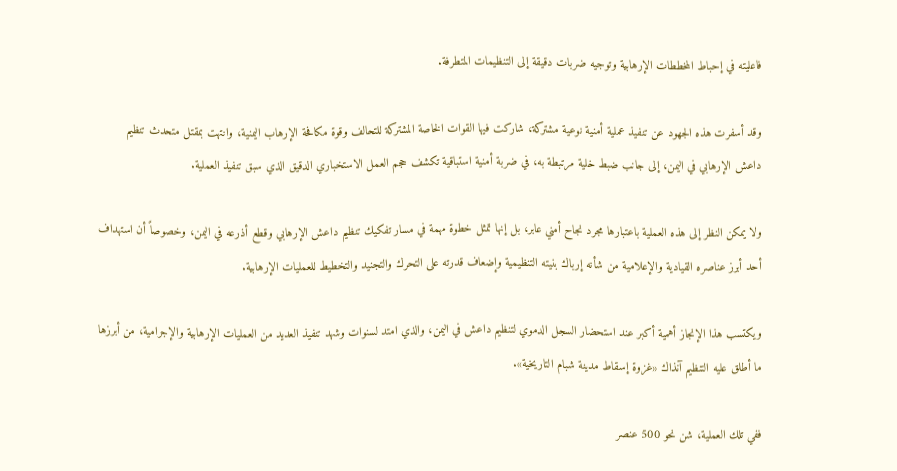فاعليته في إحباط المخططات الإرهابية وتوجيه ضربات دقيقة إلى التنظيمات المتطرفة.

وقد أسفرت هذه الجهود عن تنفيذ عملية أمنية نوعية مشتركة، شاركت فيها القوات الخاصة المشتركة للتحالف وقوة مكافحة الإرهاب اليمنية، وانتهت بمقتل متحدث تنظيم داعش الإرهابي في اليمن، إلى جانب ضبط خلية مرتبطة به، في ضربة أمنية استباقية تكشف حجم العمل الاستخباري الدقيق الذي سبق تنفيذ العملية.

ولا يمكن النظر إلى هذه العملية باعتبارها مجرد نجاح أمني عابر، بل إنها تمثل خطوة مهمة في مسار تفكيك تنظيم داعش الإرهابي وقطع أذرعه في اليمن، وخصوصاً أن استهداف أحد أبرز عناصره القيادية والإعلامية من شأنه إرباك بنيته التنظيمية وإضعاف قدرته على التحرك والتجنيد والتخطيط للعمليات الإرهابية.

ويكتسب هذا الإنجاز أهمية أكبر عند استحضار السجل الدموي لتنظيم داعش في اليمن، والذي امتد لسنوات وشهد تنفيذ العديد من العمليات الإرهابية والإجرامية، من أبرزها ما أطلق عليه التنظيم آنذاك «غزوة إسقاط مدينة شبام التاريخية».

ففي تلك العملية، شن نحو 500 عنصر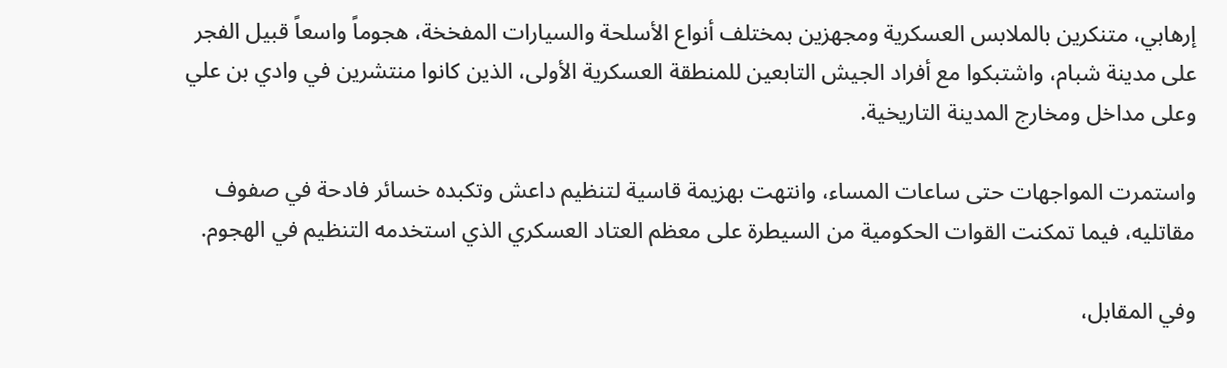إرهابي، متنكرين بالملابس العسكرية ومجهزين بمختلف أنواع الأسلحة والسيارات المفخخة، هجوماً واسعاً قبيل الفجر على مدينة شبام، واشتبكوا مع أفراد الجيش التابعين للمنطقة العسكرية الأولى، الذين كانوا منتشرين في وادي بن علي وعلى مداخل ومخارج المدينة التاريخية.

واستمرت المواجهات حتى ساعات المساء، وانتهت بهزيمة قاسية لتنظيم داعش وتكبده خسائر فادحة في صفوف مقاتليه، فيما تمكنت القوات الحكومية من السيطرة على معظم العتاد العسكري الذي استخدمه التنظيم في الهجوم.

وفي المقابل،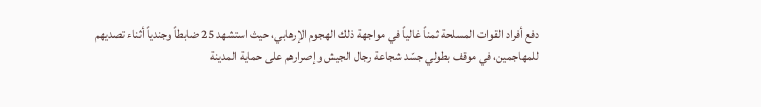دفع أفراد القوات المسلحة ثمناً غالياً في مواجهة ذلك الهجوم الإرهابي، حيث استشهد 25 ضابطاً وجندياً أثناء تصديهم للمهاجمين، في موقف بطولي جسّد شجاعة رجال الجيش وإصرارهم على حماية المدينة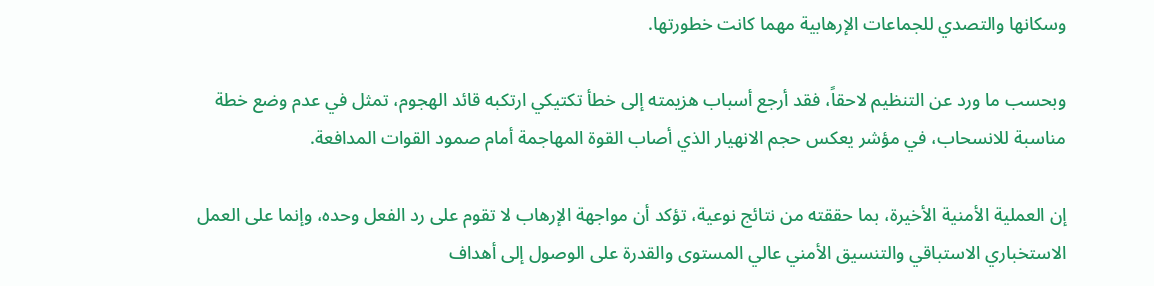وسكانها والتصدي للجماعات الإرهابية مهما كانت خطورتها.

وبحسب ما ورد عن التنظيم لاحقاً، فقد أرجع أسباب هزيمته إلى خطأ تكتيكي ارتكبه قائد الهجوم، تمثل في عدم وضع خطة مناسبة للانسحاب، في مؤشر يعكس حجم الانهيار الذي أصاب القوة المهاجمة أمام صمود القوات المدافعة.

إن العملية الأمنية الأخيرة، بما حققته من نتائج نوعية، تؤكد أن مواجهة الإرهاب لا تقوم على رد الفعل وحده، وإنما على العمل الاستخباري الاستباقي والتنسيق الأمني عالي المستوى والقدرة على الوصول إلى أهداف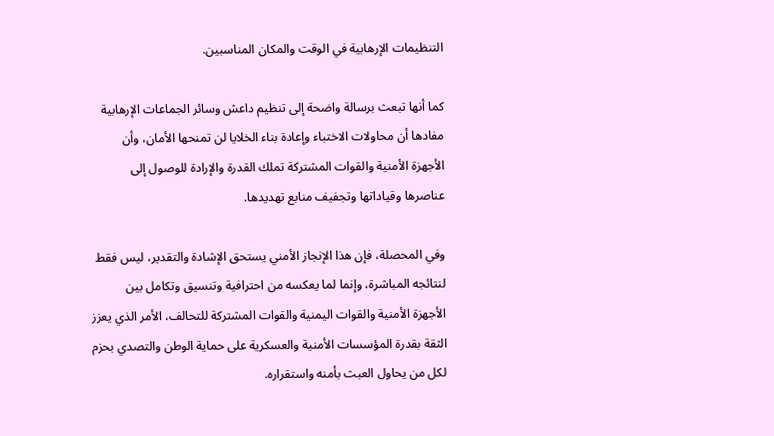التنظيمات الإرهابية في الوقت والمكان المناسبين.

كما أنها تبعث برسالة واضحة إلى تنظيم داعش وسائر الجماعات الإرهابية مفادها أن محاولات الاختباء وإعادة بناء الخلايا لن تمنحها الأمان، وأن الأجهزة الأمنية والقوات المشتركة تملك القدرة والإرادة للوصول إلى عناصرها وقياداتها وتجفيف منابع تهديدها.

وفي المحصلة، فإن هذا الإنجاز الأمني يستحق الإشادة والتقدير، ليس فقط لنتائجه المباشرة، وإنما لما يعكسه من احترافية وتنسيق وتكامل بين الأجهزة الأمنية والقوات اليمنية والقوات المشتركة للتحالف، الأمر الذي يعزز الثقة بقدرة المؤسسات الأمنية والعسكرية على حماية الوطن والتصدي بحزم لكل من يحاول العبث بأمنه واستقراره.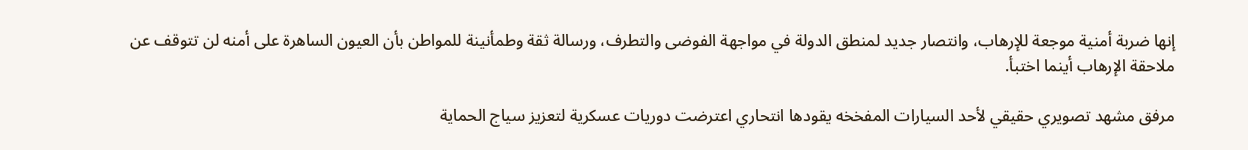إنها ضربة أمنية موجعة للإرهاب، وانتصار جديد لمنطق الدولة في مواجهة الفوضى والتطرف، ورسالة ثقة وطمأنينة للمواطن بأن العيون الساهرة على أمنه لن تتوقف عن ملاحقة الإرهاب أينما اختبأ.

مرفق مشهد تصويري حقيقي لأحد السيارات المفخخه يقودها انتحاري اعترضت دوريات عسكرية لتعزيز سياج الحماية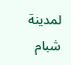لمدينة شبام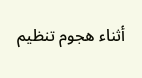أثناء هجوم تنظيم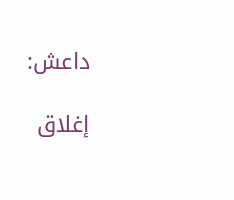داعش:

إغلاق